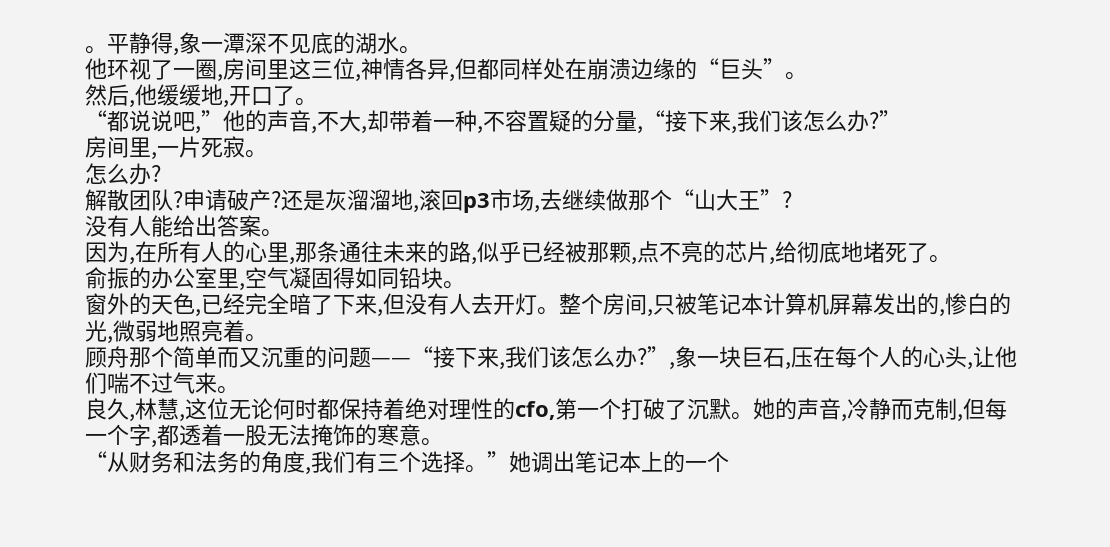。平静得,象一潭深不见底的湖水。
他环视了一圈,房间里这三位,神情各异,但都同样处在崩溃边缘的“巨头”。
然后,他缓缓地,开口了。
“都说说吧,”他的声音,不大,却带着一种,不容置疑的分量,“接下来,我们该怎么办?”
房间里,一片死寂。
怎么办?
解散团队?申请破产?还是灰溜溜地,滚回p3市场,去继续做那个“山大王”?
没有人能给出答案。
因为,在所有人的心里,那条通往未来的路,似乎已经被那颗,点不亮的芯片,给彻底地堵死了。
俞振的办公室里,空气凝固得如同铅块。
窗外的天色,已经完全暗了下来,但没有人去开灯。整个房间,只被笔记本计算机屏幕发出的,惨白的光,微弱地照亮着。
顾舟那个简单而又沉重的问题——“接下来,我们该怎么办?”,象一块巨石,压在每个人的心头,让他们喘不过气来。
良久,林慧,这位无论何时都保持着绝对理性的cfo,第一个打破了沉默。她的声音,冷静而克制,但每一个字,都透着一股无法掩饰的寒意。
“从财务和法务的角度,我们有三个选择。”她调出笔记本上的一个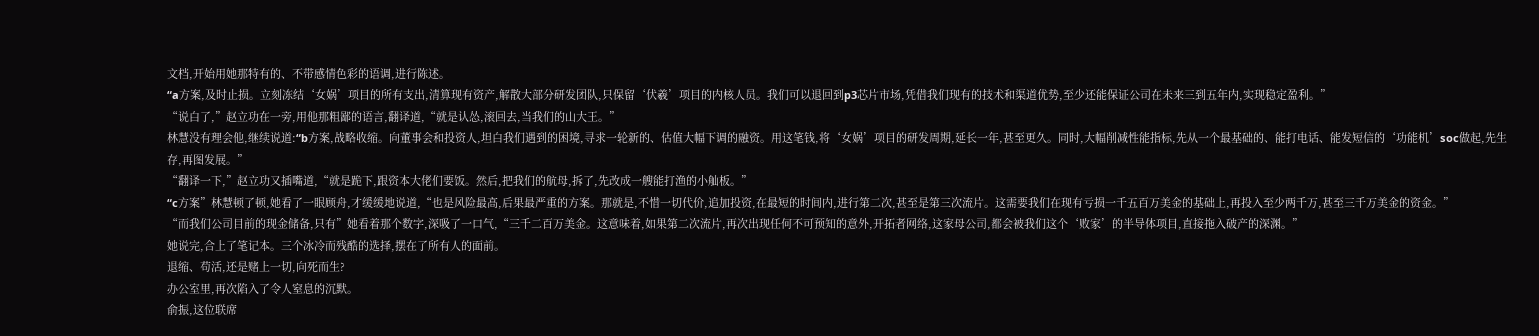文档,开始用她那特有的、不带感情色彩的语调,进行陈述。
“a方案,及时止损。立刻冻结‘女娲’项目的所有支出,清算现有资产,解散大部分研发团队,只保留‘伏羲’项目的内核人员。我们可以退回到p3芯片市场,凭借我们现有的技术和渠道优势,至少还能保证公司在未来三到五年内,实现稳定盈利。”
“说白了,”赵立功在一旁,用他那粗鄙的语言,翻译道,“就是认怂,滚回去,当我们的山大王。”
林慧没有理会他,继续说道:“b方案,战略收缩。向董事会和投资人,坦白我们遇到的困境,寻求一轮新的、估值大幅下调的融资。用这笔钱,将‘女娲’项目的研发周期,延长一年,甚至更久。同时,大幅削减性能指标,先从一个最基础的、能打电话、能发短信的‘功能机’soc做起,先生存,再图发展。”
“翻译一下,”赵立功又插嘴道,“就是跪下,跟资本大佬们要饭。然后,把我们的航母,拆了,先改成一艘能打渔的小舢板。”
“c方案”林慧顿了顿,她看了一眼顾舟,才缓缓地说道,“也是风险最高,后果最严重的方案。那就是,不惜一切代价,追加投资,在最短的时间内,进行第二次,甚至是第三次流片。这需要我们在现有亏损一千五百万美金的基础上,再投入至少两千万,甚至三千万美金的资金。”
“而我们公司目前的现金储备,只有”她看着那个数字,深吸了一口气,“三千二百万美金。这意味着,如果第二次流片,再次出现任何不可预知的意外,开拓者网络,这家母公司,都会被我们这个‘败家’的半导体项目,直接拖入破产的深渊。”
她说完,合上了笔记本。三个冰冷而残酷的选择,摆在了所有人的面前。
退缩、苟活,还是赌上一切,向死而生?
办公室里,再次陷入了令人窒息的沉默。
俞振,这位联席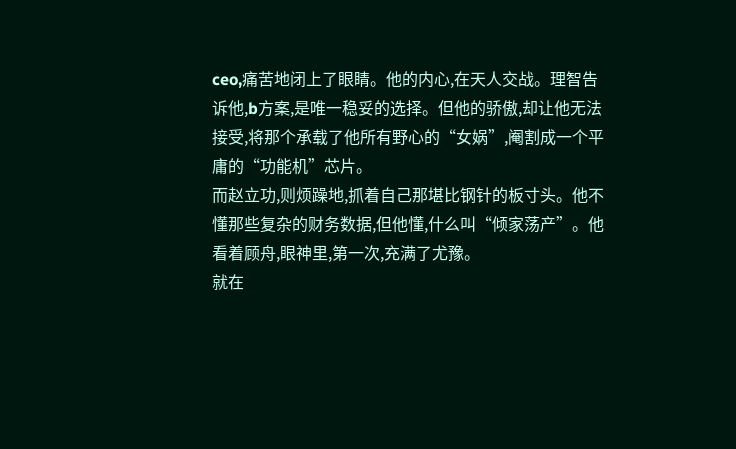ceo,痛苦地闭上了眼睛。他的内心,在天人交战。理智告诉他,b方案,是唯一稳妥的选择。但他的骄傲,却让他无法接受,将那个承载了他所有野心的“女娲”,阉割成一个平庸的“功能机”芯片。
而赵立功,则烦躁地,抓着自己那堪比钢针的板寸头。他不懂那些复杂的财务数据,但他懂,什么叫“倾家荡产”。他看着顾舟,眼神里,第一次,充满了尤豫。
就在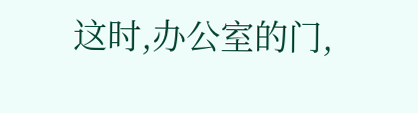这时,办公室的门,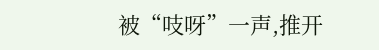被“吱呀”一声,推开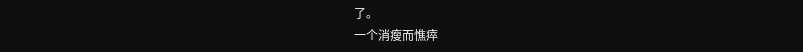了。
一个消瘦而憔瘁